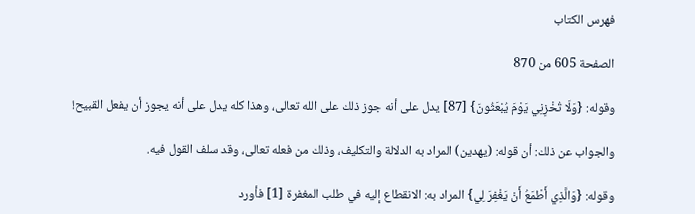فهرس الكتاب

الصفحة 605 من 870

وقوله: {وَلَا تُخْزِنِي يَوْمَ يُبْعَثُونَ} [87] يدل على أنه جوز ذلك على الله تعالى، وهذا كله يدل على أنه يجوز أن يفعل القبيح!

والجواب عن ذلك: أن قوله: (يهدين) المراد به الدلالة والتكليف، وذلك من فعله تعالى، وقد سلف القول فيه.

وقوله: {وَالَّذِي أَطْمَعُ أَنْ يَغْفِرَ لِي} المراد به: الانقطاع إليه في طلب المغفرة [1] فأورد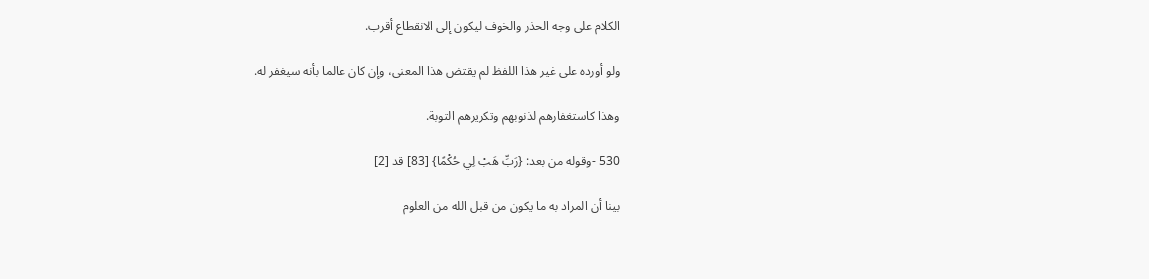الكلام على وجه الحذر والخوف ليكون إلى الانقطاع أقرب.

ولو أورده على غير هذا اللفظ لم يقتض هذا المعنى، وإن كان عالما بأنه سيغفر له.

وهذا كاستغفارهم لذنوبهم وتكريرهم التوبة.

530 -وقوله من بعد: {رَبِّ هَبْ لِي حُكْمًا} [83] قد [2]

بينا أن المراد به ما يكون من قبل الله من العلوم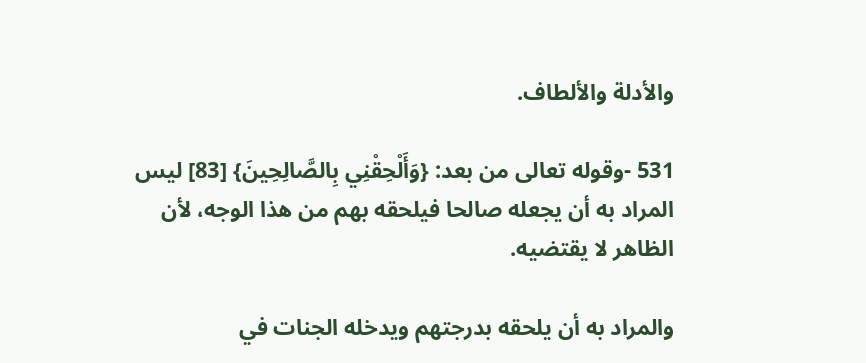والأدلة والألطاف.

531 -وقوله تعالى من بعد: {وَأَلْحِقْنِي بِالصَّالِحِينَ} [83] ليس المراد به أن يجعله صالحا فيلحقه بهم من هذا الوجه، لأن الظاهر لا يقتضيه.

والمراد به أن يلحقه بدرجتهم ويدخله الجنات في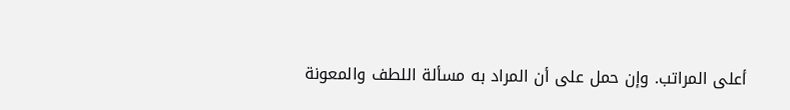أعلى المراتب. وإن حمل على أن المراد به مسألة اللطف والمعونة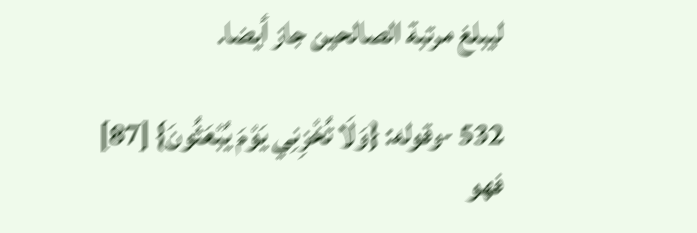ليبلغ مرتبة الصالحين جاز أيضا.

532 -وقوله: {وَلَا تُخْزِنِي يَوْمَ يُبْعَثُونَ} [87] فهو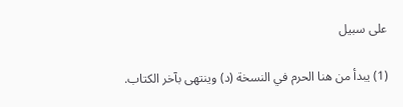على سبيل

(1) يبدأ من هنا الحرم في النسخة (د) وينتهى بآخر الكتاب.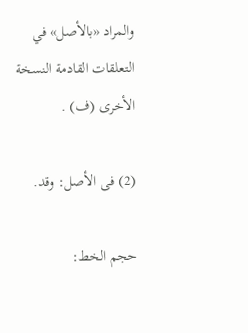والمراد «بالأصل» في التعلقات القادمة النسخة الأخرى (ف) .

(2) فى الأصل: وقد.

حجم الخط: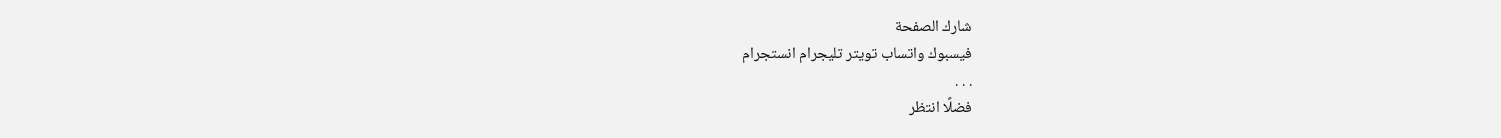شارك الصفحة
فيسبوك واتساب تويتر تليجرام انستجرام
. . .
فضلًا انتظر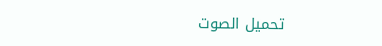تحميل الصوت